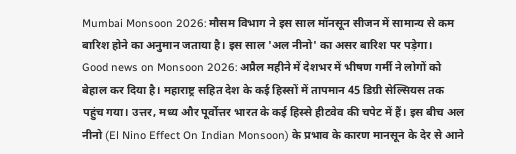Mumbai Monsoon 2026: मौसम विभाग ने इस साल मॉनसून सीजन में सामान्य से कम बारिश होने का अनुमान जताया है। इस साल 'अल नीनो' का असर बारिश पर पड़ेगा।
Good news on Monsoon 2026: अप्रैल महीने में देशभर में भीषण गर्मी ने लोगों को बेहाल कर दिया है। महाराष्ट्र सहित देश के कई हिस्सों में तापमान 45 डिग्री सेल्सियस तक पहुंच गया। उत्तर, मध्य और पूर्वोत्तर भारत के कई हिस्से हीटवेव की चपेट में हैं। इस बीच अल नीनो (El Nino Effect On Indian Monsoon) के प्रभाव के कारण मानसून के देर से आने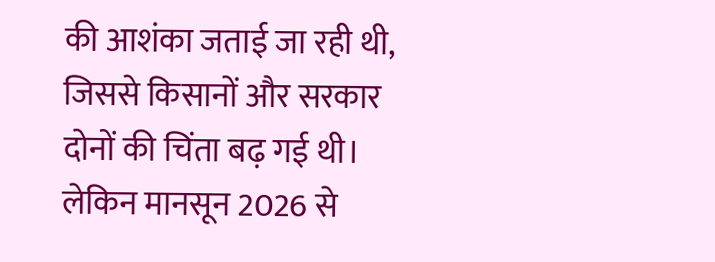की आशंका जताई जा रही थी, जिससे किसानों और सरकार दोनों की चिंता बढ़ गई थी। लेकिन मानसून 2026 से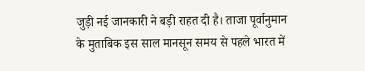जुड़ी नई जानकारी ने बड़ी राहत दी है। ताजा पूर्वानुमान के मुताबिक इस साल मानसून समय से पहले भारत में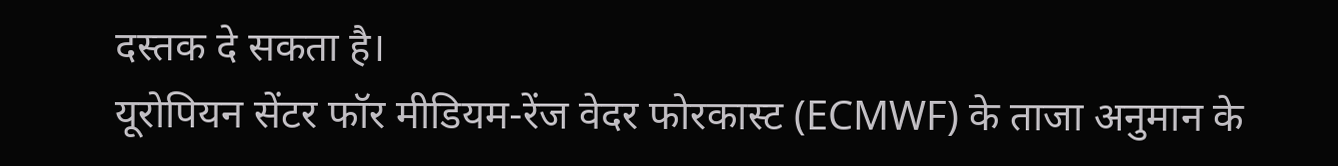दस्तक दे सकता है।
यूरोपियन सेंटर फॉर मीडियम-रेंज वेदर फोरकास्ट (ECMWF) के ताजा अनुमान के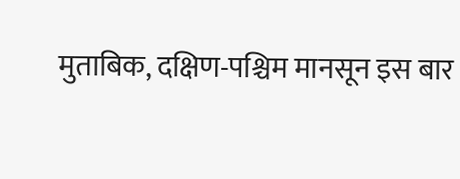मुताबिक, दक्षिण-पश्चिम मानसून इस बार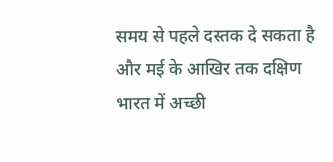समय से पहले दस्तक दे सकता है और मई के आखिर तक दक्षिण भारत में अच्छी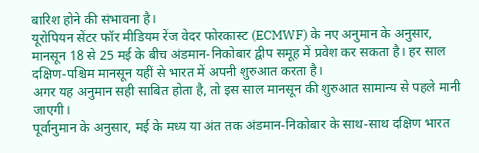बारिश होने की संभावना है।
यूरोपियन सेंटर फॉर मीडियम रेंज वेदर फोरकास्ट (ECMWF) के नए अनुमान के अनुसार, मानसून 18 से 25 मई के बीच अंडमान-निकोबार द्वीप समूह में प्रवेश कर सकता है। हर साल दक्षिण-पश्चिम मानसून यहीं से भारत में अपनी शुरुआत करता है।
अगर यह अनुमान सही साबित होता है, तो इस साल मानसून की शुरुआत सामान्य से पहले मानी जाएगी।
पूर्वानुमान के अनुसार, मई के मध्य या अंत तक अंडमान-निकोबार के साथ-साथ दक्षिण भारत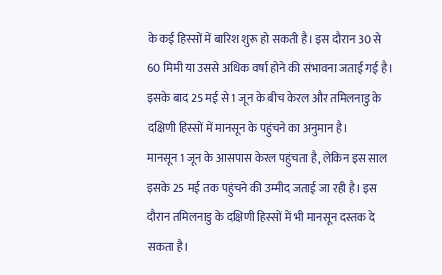के कई हिस्सों में बारिश शुरू हो सकती है। इस दौरान 30 से 60 मिमी या उससे अधिक वर्षा होने की संभावना जताई गई है। इसके बाद 25 मई से 1 जून के बीच केरल और तमिलनाडु के दक्षिणी हिस्सों में मानसून के पहुंचने का अनुमान है।
मानसून 1 जून के आसपास केरल पहुंचता है, लेकिन इस साल इसके 25 मई तक पहुंचने की उम्मीद जताई जा रही है। इस दौरान तमिलनाडु के दक्षिणी हिस्सों में भी मानसून दस्तक दे सकता है।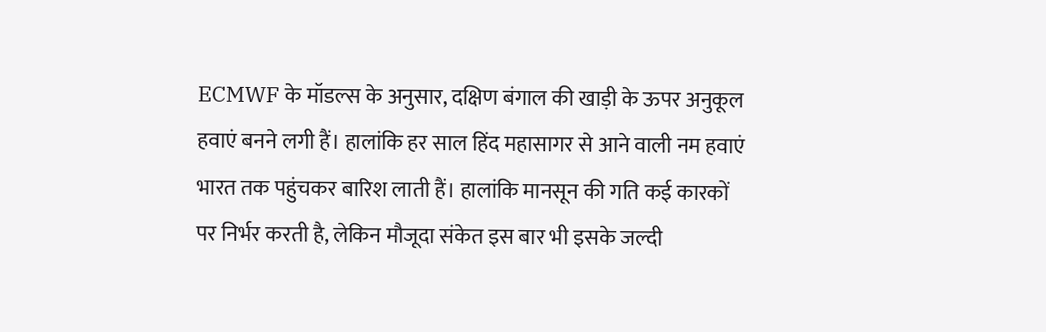ECMWF के मॉडल्स के अनुसार, दक्षिण बंगाल की खाड़ी के ऊपर अनुकूल हवाएं बनने लगी हैं। हालांकि हर साल हिंद महासागर से आने वाली नम हवाएं भारत तक पहुंचकर बारिश लाती हैं। हालांकि मानसून की गति कई कारकों पर निर्भर करती है, लेकिन मौजूदा संकेत इस बार भी इसके जल्दी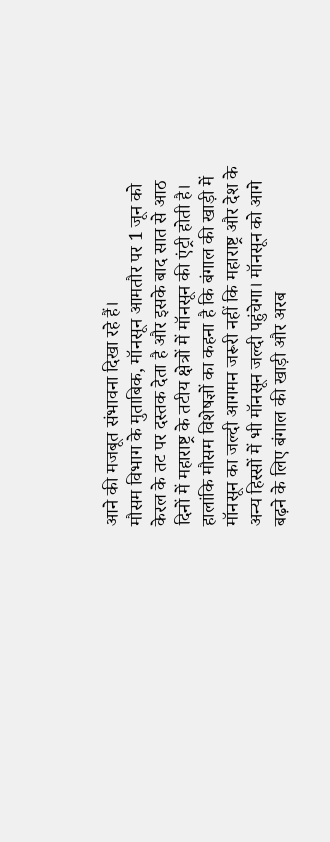आने की मजबूत संभावना दिखा रहे हैं।
मौसम विभाग के मुताबिक, मॉनसून आमतौर पर 1 जून को केरल के तट पर दस्तक देता है और इसके बाद सात से आठ दिनों में महाराष्ट्र के तटीय क्षेत्रों में मॉनसून की एंट्री होती है। हालांकि मौसम विशेषज्ञों का कहना है कि बंगाल की खाड़ी में मॉनसून का जल्दी आगमन जरूरी नहीं कि महाराष्ट्र और देश के अन्य हिस्सों में भी मॉनसून जल्दी पहुंचेगा। मॉनसून को आगे बढ़ने के लिए बंगाल की खाड़ी और अरब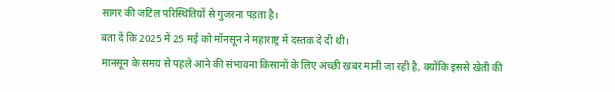सागर की जटिल परिस्थितियों से गुजरना पड़ता है।
बता दें कि 2025 में 25 मई को मॉनसून ने महाराष्ट्र में दस्तक दे दी थी।
मानसून के समय से पहले आने की संभावना किसानों के लिए अच्छी खबर मानी जा रही है, क्योंकि इससे खेती की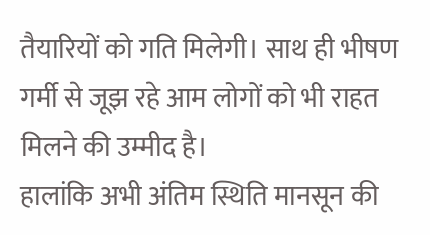तैयारियों को गति मिलेगी। साथ ही भीषण गर्मी से जूझ रहे आम लोगों को भी राहत मिलने की उम्मीद है।
हालांकि अभी अंतिम स्थिति मानसून की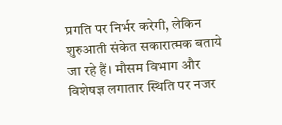प्रगति पर निर्भर करेगी, लेकिन शुरुआती संकेत सकारात्मक बताये जा रहे हैं। मौसम विभाग और विशेषज्ञ लगातार स्थिति पर नजर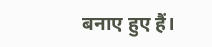बनाए हुए हैं।